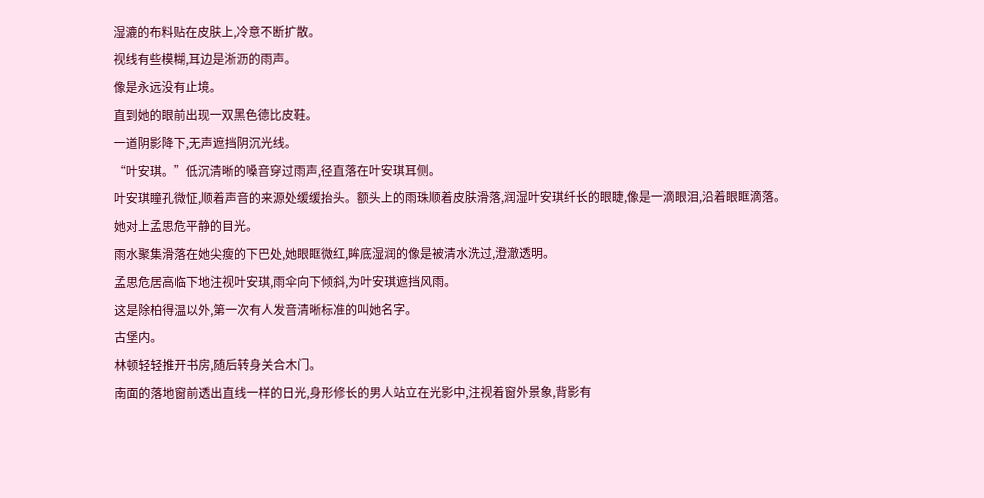湿漉的布料贴在皮肤上,冷意不断扩散。
视线有些模糊,耳边是淅沥的雨声。
像是永远没有止境。
直到她的眼前出现一双黑色德比皮鞋。
一道阴影降下,无声遮挡阴沉光线。
“叶安琪。”低沉清晰的嗓音穿过雨声,径直落在叶安琪耳侧。
叶安琪瞳孔微怔,顺着声音的来源处缓缓抬头。额头上的雨珠顺着皮肤滑落,润湿叶安琪纤长的眼睫,像是一滴眼泪,沿着眼眶滴落。
她对上孟思危平静的目光。
雨水聚集滑落在她尖瘦的下巴处,她眼眶微红,眸底湿润的像是被清水洗过,澄澈透明。
孟思危居高临下地注视叶安琪,雨伞向下倾斜,为叶安琪遮挡风雨。
这是除柏得温以外,第一次有人发音清晰标准的叫她名字。
古堡内。
林顿轻轻推开书房,随后转身关合木门。
南面的落地窗前透出直线一样的日光,身形修长的男人站立在光影中,注视着窗外景象,背影有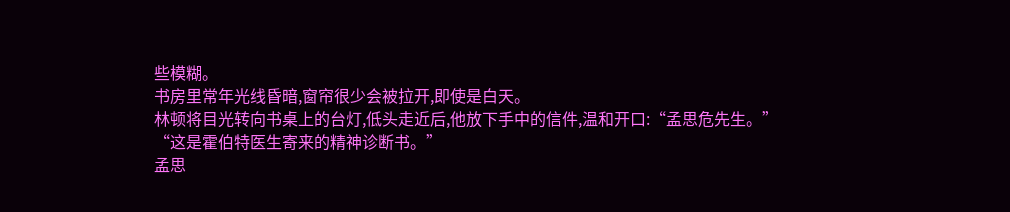些模糊。
书房里常年光线昏暗,窗帘很少会被拉开,即使是白天。
林顿将目光转向书桌上的台灯,低头走近后,他放下手中的信件,温和开口:“孟思危先生。”
“这是霍伯特医生寄来的精神诊断书。”
孟思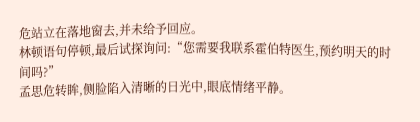危站立在落地窗去,并未给予回应。
林顿语句停顿,最后试探询问:“您需要我联系霍伯特医生,预约明天的时间吗?”
孟思危转眸,侧脸陷入清晰的日光中,眼底情绪平静。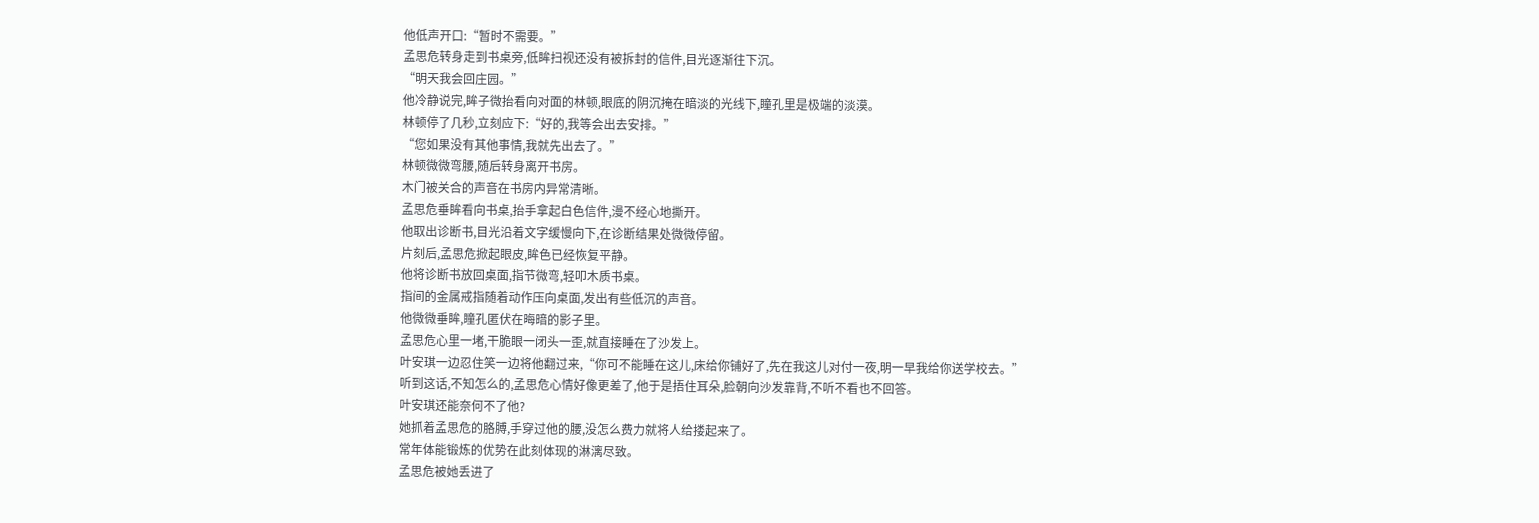他低声开口:“暂时不需要。”
孟思危转身走到书桌旁,低眸扫视还没有被拆封的信件,目光逐渐往下沉。
“明天我会回庄园。”
他冷静说完,眸子微抬看向对面的林顿,眼底的阴沉掩在暗淡的光线下,瞳孔里是极端的淡漠。
林顿停了几秒,立刻应下:“好的,我等会出去安排。”
“您如果没有其他事情,我就先出去了。”
林顿微微弯腰,随后转身离开书房。
木门被关合的声音在书房内异常清晰。
孟思危垂眸看向书桌,抬手拿起白色信件,漫不经心地撕开。
他取出诊断书,目光沿着文字缓慢向下,在诊断结果处微微停留。
片刻后,孟思危掀起眼皮,眸色已经恢复平静。
他将诊断书放回桌面,指节微弯,轻叩木质书桌。
指间的金属戒指随着动作压向桌面,发出有些低沉的声音。
他微微垂眸,瞳孔匿伏在晦暗的影子里。
孟思危心里一堵,干脆眼一闭头一歪,就直接睡在了沙发上。
叶安琪一边忍住笑一边将他翻过来,“你可不能睡在这儿,床给你铺好了,先在我这儿对付一夜,明一早我给你送学校去。”
听到这话,不知怎么的,孟思危心情好像更差了,他于是捂住耳朵,脸朝向沙发靠背,不听不看也不回答。
叶安琪还能奈何不了他?
她抓着孟思危的胳膊,手穿过他的腰,没怎么费力就将人给搂起来了。
常年体能锻炼的优势在此刻体现的淋漓尽致。
孟思危被她丢进了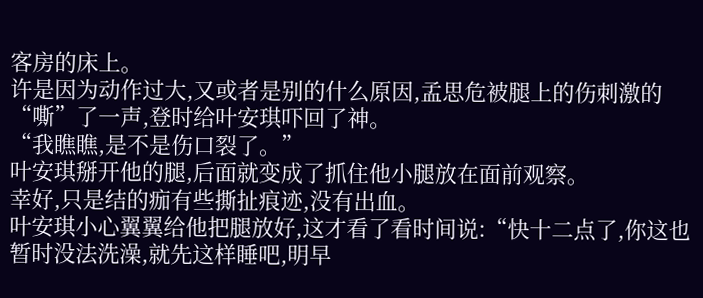客房的床上。
许是因为动作过大,又或者是别的什么原因,孟思危被腿上的伤刺激的“嘶”了一声,登时给叶安琪吓回了神。
“我瞧瞧,是不是伤口裂了。”
叶安琪掰开他的腿,后面就变成了抓住他小腿放在面前观察。
幸好,只是结的痂有些撕扯痕迹,没有出血。
叶安琪小心翼翼给他把腿放好,这才看了看时间说:“快十二点了,你这也暂时没法洗澡,就先这样睡吧,明早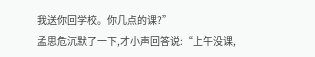我送你回学校。你几点的课?”
孟思危沉默了一下,才小声回答说:“上午没课,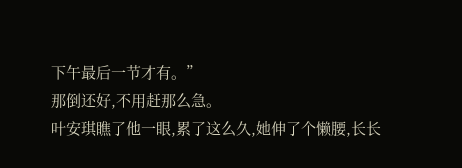下午最后一节才有。”
那倒还好,不用赶那么急。
叶安琪瞧了他一眼,累了这么久,她伸了个懒腰,长长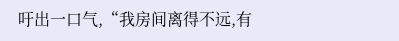吁出一口气,“我房间离得不远,有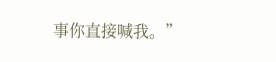事你直接喊我。”